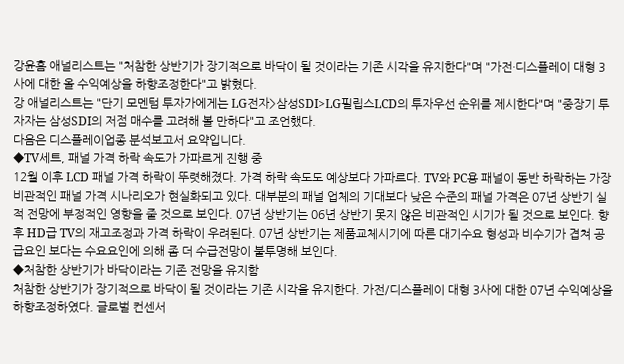강윤흠 애널리스트는 "처참한 상반기가 장기적으로 바닥이 될 것이라는 기존 시각을 유지한다"며 "가전·디스플레이 대형 3사에 대한 올 수익예상을 하향조정한다"고 밝혔다.
강 애널리스트는 "단기 모멘텀 투자가에게는 LG전자>삼성SDI>LG필립스LCD의 투자우선 순위를 제시한다"며 "중장기 투자자는 삼성SDI의 저점 매수를 고려해 볼 만하다"고 조언했다.
다음은 디스플레이업종 분석보고서 요약입니다.
◆TV세트, 패널 가격 하락 속도가 가파르게 진행 중
12월 이후 LCD 패널 가격 하락이 뚜렷해졌다. 가격 하락 속도도 예상보다 가파르다. TV와 PC용 패널이 동반 하락하는 가장 비관적인 패널 가격 시나리오가 현실화되고 있다. 대부분의 패널 업체의 기대보다 낮은 수준의 패널 가격은 07년 상반기 실적 전망에 부정적인 영향을 줄 것으로 보인다. 07년 상반기는 06년 상반기 못지 않은 비관적인 시기가 될 것으로 보인다. 향후 HD급 TV의 재고조정과 가격 하락이 우려된다. 07년 상반기는 제품교체시기에 따른 대기수요 형성과 비수기가 겹쳐 공급요인 보다는 수요요인에 의해 좀 더 수급전망이 불투명해 보인다.
◆처참한 상반기가 바닥이라는 기존 전망을 유지함
처참한 상반기가 장기적으로 바닥이 될 것이라는 기존 시각을 유지한다. 가전/디스플레이 대형 3사에 대한 07년 수익예상을 하향조정하였다. 글로벌 컨센서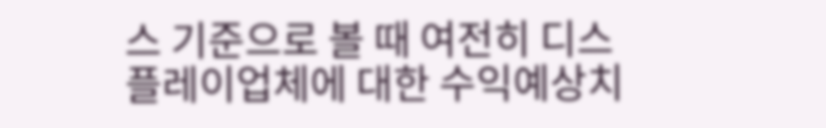스 기준으로 볼 때 여전히 디스플레이업체에 대한 수익예상치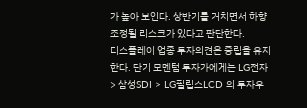가 높아 보인다. 상반기를 거치면서 하향 조정될 리스크가 있다고 판단한다.
디스플레이 업종 투자의견은 중립을 유지한다. 단기 모멘텀 투자가에게는 LG전자 > 삼성SDI > LG필립스LCD 의 투자우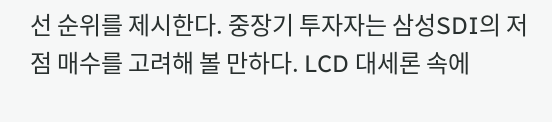선 순위를 제시한다. 중장기 투자자는 삼성SDI의 저점 매수를 고려해 볼 만하다. LCD 대세론 속에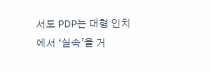서도 PDP는 대형 인치에서 ‘실속’을 거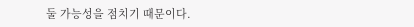둘 가능성을 점치기 때문이다.